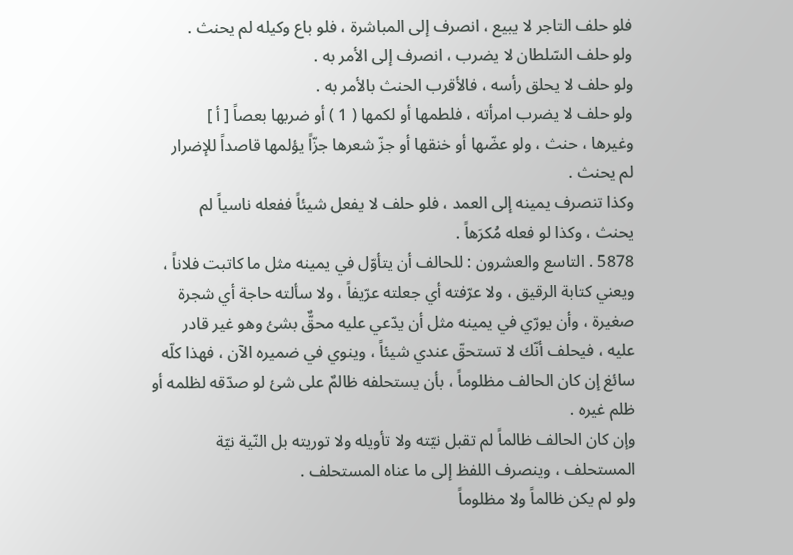فلو حلف التاجر لا يبيع ، انصرف إلى المباشرة ، فلو باع وكيله لم يحنث .
ولو حلف السّلطان لا يضرب ، انصرف إلى الأمر به .
ولو حلف لا يحلق رأسه ، فالأقرب الحنث بالأمر به .
ولو حلف لا يضرب امرأته ، فلطمها أو لكمها ( 1 ) أو ضربها بعصاً [ أ ]
وغيرها ، حنث ، ولو عضّها أو خنقها أو جزّ شعرها جزّاً يؤلمها قاصداً للإضرار
لم يحنث .
وكذا تنصرف يمينه إلى العمد ، فلو حلف لا يفعل شيئاً ففعله ناسياً لم
يحنث ، وكذا لو فعله مُكرَهاً .
5878 . التاسع والعشرون : للحالف أن يتأوّل في يمينه مثل ما كاتبت فلاناً ،
ويعني كتابة الرقيق ، ولا عرّفته أي جعلته عرّيفاً ، ولا سألته حاجة أي شجرة
صغيرة ، وأن يورّي في يمينه مثل أن يدّعي عليه محقٌّ بشئ وهو غير قادر
عليه ، فيحلف أنّك لا تستحقّ عندي شيئاً ، وينوي في ضميره الآن ، فهذا كلّه
سائغ إن كان الحالف مظلوماً ، بأن يستحلفه ظالمٌ على شئ لو صدّقه لظلمه أو
ظلم غيره .
وإن كان الحالف ظالماً لم تقبل نيّته ولا تأويله ولا توريته بل النّية نيّة
المستحلف ، وينصرف اللفظ إلى ما عناه المستحلف .
ولو لم يكن ظالماً ولا مظلوماً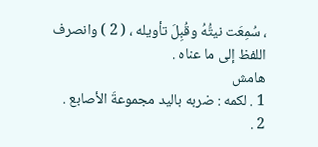، سُمِعَت نيتُّهُ وقُبِلَ تأويله ، ( 2 ) وانصرف
اللفظ إلى ما عناه .
هامش
1 . لكمه : ضربه باليد مجموعةَ الأصابع .
2 .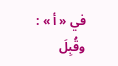في « أ » : وقُبِلَ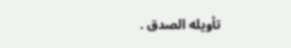تأويله الصدق .